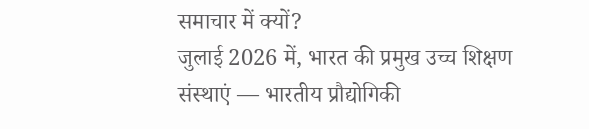समाचार में क्यों?
जुलाई 2026 में, भारत की प्रमुख उच्च शिक्षण संस्थाएं — भारतीय प्रौद्योगिकी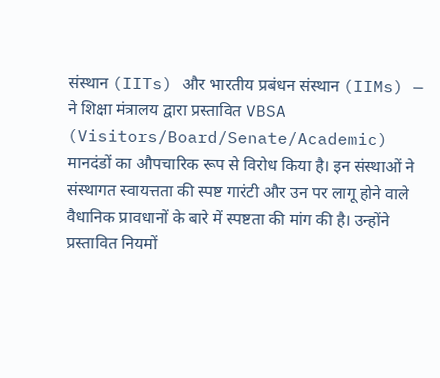संस्थान (IITs) और भारतीय प्रबंधन संस्थान (IIMs) — ने शिक्षा मंत्रालय द्वारा प्रस्तावित VBSA (Visitors/Board/Senate/Academic) मानदंडों का औपचारिक रूप से विरोध किया है। इन संस्थाओं ने संस्थागत स्वायत्तता की स्पष्ट गारंटी और उन पर लागू होने वाले वैधानिक प्रावधानों के बारे में स्पष्टता की मांग की है। उन्होंने प्रस्तावित नियमों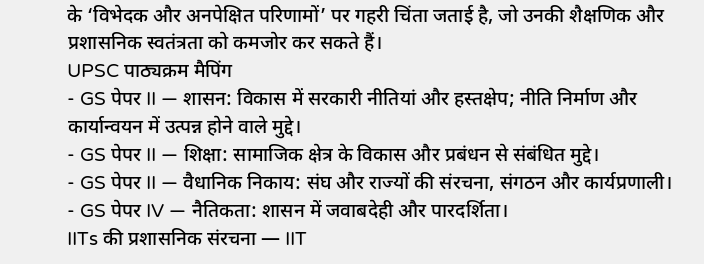के ‘विभेदक और अनपेक्षित परिणामों’ पर गहरी चिंता जताई है, जो उनकी शैक्षणिक और प्रशासनिक स्वतंत्रता को कमजोर कर सकते हैं।
UPSC पाठ्यक्रम मैपिंग
- GS पेपर II — शासन: विकास में सरकारी नीतियां और हस्तक्षेप; नीति निर्माण और कार्यान्वयन में उत्पन्न होने वाले मुद्दे।
- GS पेपर II — शिक्षा: सामाजिक क्षेत्र के विकास और प्रबंधन से संबंधित मुद्दे।
- GS पेपर II — वैधानिक निकाय: संघ और राज्यों की संरचना, संगठन और कार्यप्रणाली।
- GS पेपर IV — नैतिकता: शासन में जवाबदेही और पारदर्शिता।
IITs की प्रशासनिक संरचना — IIT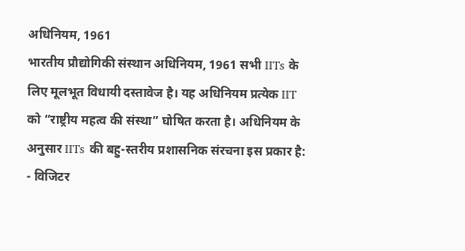अधिनियम, 1961
भारतीय प्रौद्योगिकी संस्थान अधिनियम, 1961 सभी IITs के लिए मूलभूत विधायी दस्तावेज है। यह अधिनियम प्रत्येक IIT को “राष्ट्रीय महत्व की संस्था” घोषित करता है। अधिनियम के अनुसार IITs की बहु-स्तरीय प्रशासनिक संरचना इस प्रकार है:
- विजिटर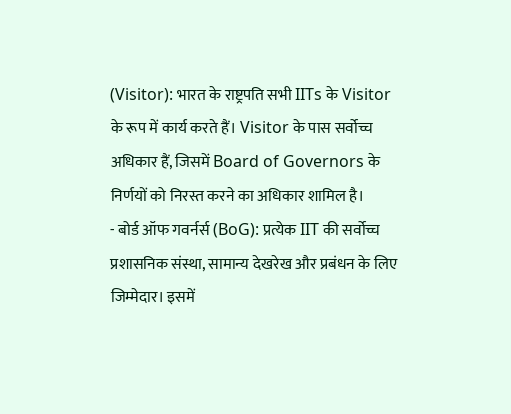(Visitor): भारत के राष्ट्रपति सभी IITs के Visitor के रूप में कार्य करते हैं। Visitor के पास सर्वोच्च अधिकार हैं, जिसमें Board of Governors के निर्णयों को निरस्त करने का अधिकार शामिल है।
- बोर्ड ऑफ गवर्नर्स (BoG): प्रत्येक IIT की सर्वोच्च प्रशासनिक संस्था, सामान्य देखरेख और प्रबंधन के लिए जिम्मेदार। इसमें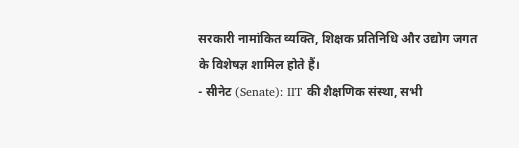सरकारी नामांकित व्यक्ति, शिक्षक प्रतिनिधि और उद्योग जगत के विशेषज्ञ शामिल होते हैं।
- सीनेट (Senate): IIT की शैक्षणिक संस्था, सभी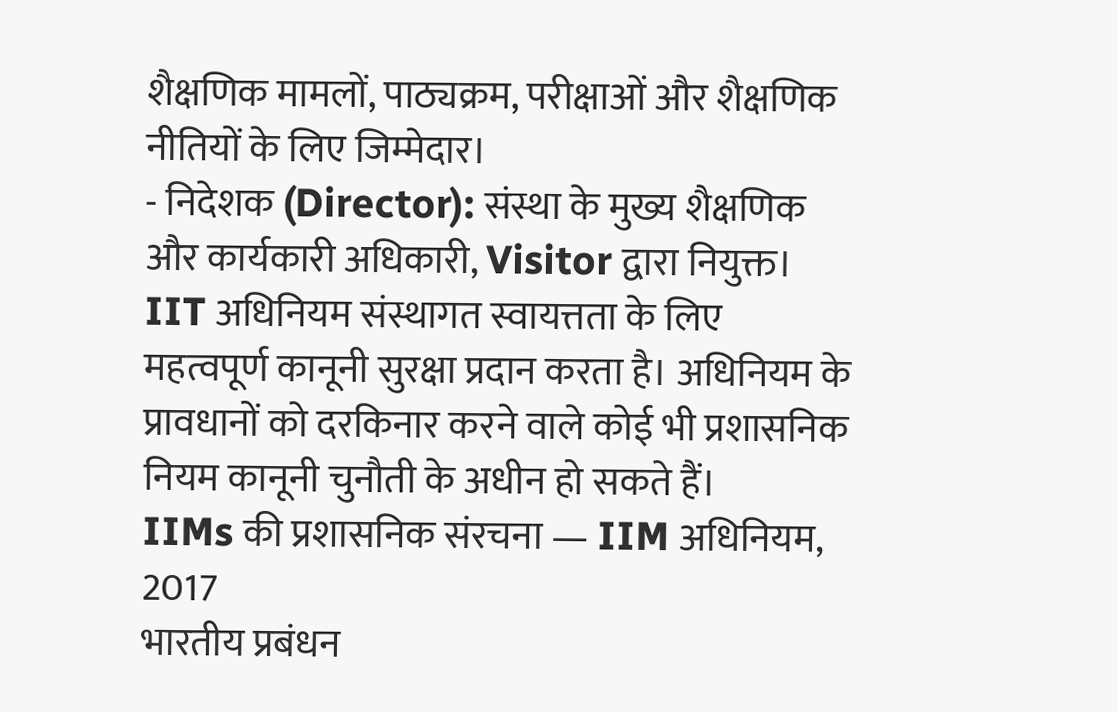शैक्षणिक मामलों, पाठ्यक्रम, परीक्षाओं और शैक्षणिक नीतियों के लिए जिम्मेदार।
- निदेशक (Director): संस्था के मुख्य शैक्षणिक और कार्यकारी अधिकारी, Visitor द्वारा नियुक्त।
IIT अधिनियम संस्थागत स्वायत्तता के लिए महत्वपूर्ण कानूनी सुरक्षा प्रदान करता है। अधिनियम के प्रावधानों को दरकिनार करने वाले कोई भी प्रशासनिक नियम कानूनी चुनौती के अधीन हो सकते हैं।
IIMs की प्रशासनिक संरचना — IIM अधिनियम, 2017
भारतीय प्रबंधन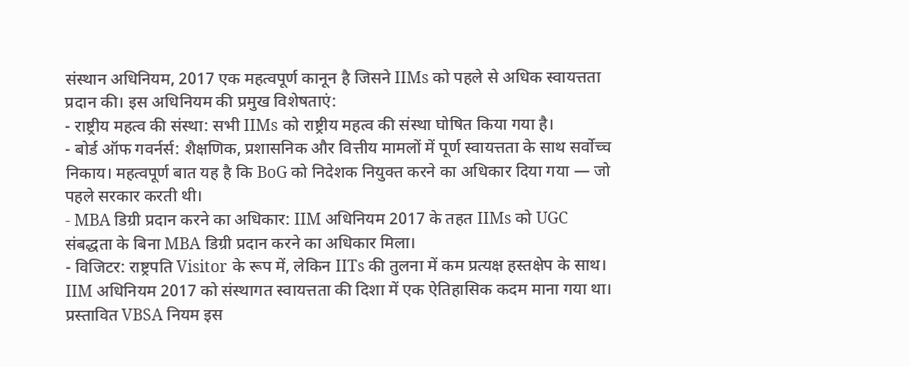संस्थान अधिनियम, 2017 एक महत्वपूर्ण कानून है जिसने IIMs को पहले से अधिक स्वायत्तता प्रदान की। इस अधिनियम की प्रमुख विशेषताएं:
- राष्ट्रीय महत्व की संस्था: सभी IIMs को राष्ट्रीय महत्व की संस्था घोषित किया गया है।
- बोर्ड ऑफ गवर्नर्स: शैक्षणिक, प्रशासनिक और वित्तीय मामलों में पूर्ण स्वायत्तता के साथ सर्वोच्च निकाय। महत्वपूर्ण बात यह है कि BoG को निदेशक नियुक्त करने का अधिकार दिया गया — जो पहले सरकार करती थी।
- MBA डिग्री प्रदान करने का अधिकार: IIM अधिनियम 2017 के तहत IIMs को UGC संबद्धता के बिना MBA डिग्री प्रदान करने का अधिकार मिला।
- विजिटर: राष्ट्रपति Visitor के रूप में, लेकिन IITs की तुलना में कम प्रत्यक्ष हस्तक्षेप के साथ।
IIM अधिनियम 2017 को संस्थागत स्वायत्तता की दिशा में एक ऐतिहासिक कदम माना गया था। प्रस्तावित VBSA नियम इस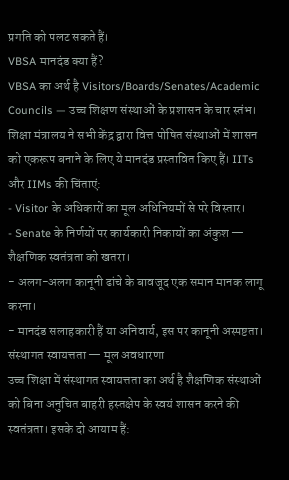प्रगति को पलट सकते हैं।
VBSA मानदंड क्या हैं?
VBSA का अर्थ है Visitors/Boards/Senates/Academic Councils — उच्च शिक्षण संस्थाओं के प्रशासन के चार स्तंभ। शिक्षा मंत्रालय ने सभी केंद्र द्वारा वित्त पोषित संस्थाओं में शासन को एकरूप बनाने के लिए ये मानदंड प्रस्तावित किए हैं। IITs और IIMs की चिंताएं:
- Visitor के अधिकारों का मूल अधिनियमों से परे विस्तार।
- Senate के निर्णयों पर कार्यकारी निकायों का अंकुश — शैक्षणिक स्वतंत्रता को खतरा।
- अलग-अलग कानूनी ढांचे के बावजूद एक समान मानक लागू करना।
- मानदंड सलाहकारी हैं या अनिवार्य, इस पर कानूनी अस्पष्टता।
संस्थागत स्वायत्तता — मूल अवधारणा
उच्च शिक्षा में संस्थागत स्वायत्तता का अर्थ है शैक्षणिक संस्थाओं को बिना अनुचित बाहरी हस्तक्षेप के स्वयं शासन करने की स्वतंत्रता। इसके दो आयाम हैं: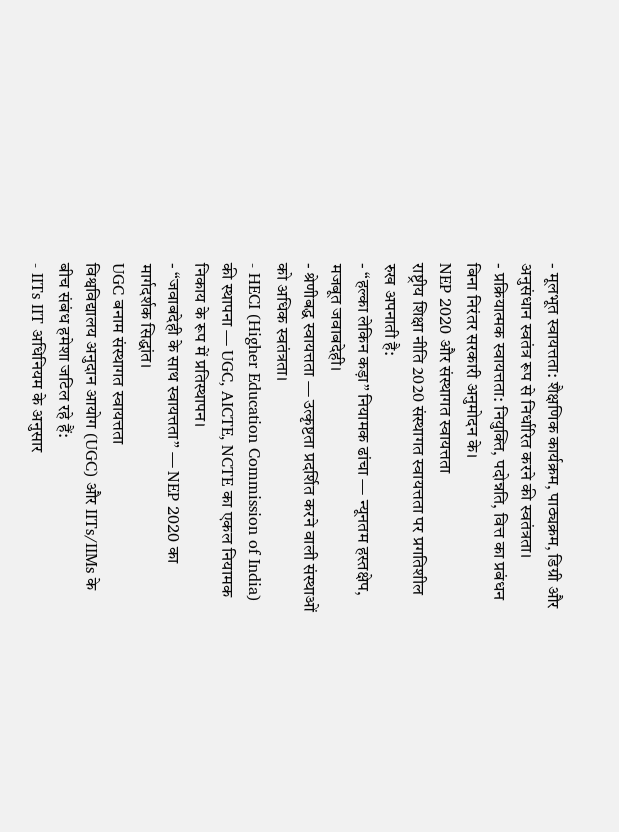- मूलभूत स्वायत्तता: शैक्षणिक कार्यक्रम, पाठ्यक्रम, डिग्री और अनुसंधान स्वतंत्र रूप से निर्धारित करने की स्वतंत्रता।
- प्रक्रियात्मक स्वायत्तता: नियुक्ति, पदोन्नति, वित्त का प्रबंधन बिना निरंतर सरकारी अनुमोदन के।
NEP 2020 और संस्थागत स्वायत्तता
राष्ट्रीय शिक्षा नीति 2020 संस्थागत स्वायत्तता पर प्रगतिशील रुख अपनाती है:
- “हल्का लेकिन कड़ा” नियामक ढांचा — न्यूनतम हस्तक्षेप, मजबूत जवाबदेही।
- श्रेणीबद्ध स्वायत्तता — उत्कृष्टता प्रदर्शित करने वाली संस्थाओं को अधिक स्वतंत्रता।
- HECI (Higher Education Commission of India) की स्थापना — UGC, AICTE, NCTE का एकल नियामक निकाय के रूप में प्रतिस्थापन।
- “जवाबदेही के साथ स्वायत्तता” — NEP 2020 का मार्गदर्शक सिद्धांत।
UGC बनाम संस्थागत स्वायत्तता
विश्वविद्यालय अनुदान आयोग (UGC) और IITs/IIMs के बीच संबंध हमेशा जटिल रहे हैं:
- IITs IIT अधिनियम के अनुसार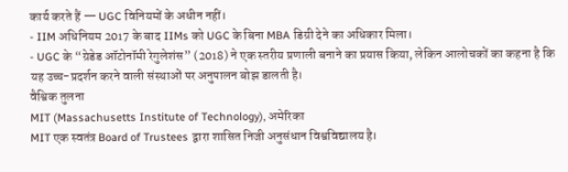कार्य करते हैं — UGC विनियमों के अधीन नहीं।
- IIM अधिनियम 2017 के बाद IIMs को UGC के बिना MBA डिग्री देने का अधिकार मिला।
- UGC के “ग्रेडेड ऑटोनॉमी रेगुलेशंस” (2018) ने एक स्तरीय प्रणाली बनाने का प्रयास किया, लेकिन आलोचकों का कहना है कि यह उच्च-प्रदर्शन करने वाली संस्थाओं पर अनुपालन बोझ डालती है।
वैश्विक तुलना
MIT (Massachusetts Institute of Technology), अमेरिका
MIT एक स्वतंत्र Board of Trustees द्वारा शासित निजी अनुसंधान विश्वविद्यालय है।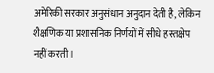अमेरिकी सरकार अनुसंधान अनुदान देती है, लेकिन शैक्षणिक या प्रशासनिक निर्णयों में सीधे हस्तक्षेप नहीं करती।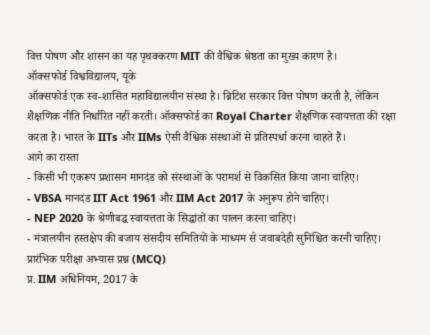वित्त पोषण और शासन का यह पृथक्करण MIT की वैश्विक श्रेष्ठता का मुख्य कारण है।
ऑक्सफोर्ड विश्वविद्यालय, यूके
ऑक्सफोर्ड एक स्व-शासित महाविद्यालयीन संस्था है। ब्रिटिश सरकार वित्त पोषण करती है, लेकिन शैक्षणिक नीति निर्धारित नहीं करती। ऑक्सफोर्ड का Royal Charter शैक्षणिक स्वायत्तता की रक्षा करता है। भारत के IITs और IIMs ऐसी वैश्विक संस्थाओं से प्रतिस्पर्धा करना चाहते हैं।
आगे का रास्ता
- किसी भी एकरूप प्रशासन मानदंड को संस्थाओं के परामर्श से विकसित किया जाना चाहिए।
- VBSA मानदंड IIT Act 1961 और IIM Act 2017 के अनुरूप होने चाहिए।
- NEP 2020 के श्रेणीबद्ध स्वायत्तता के सिद्धांतों का पालन करना चाहिए।
- मंत्रालयीन हस्तक्षेप की बजाय संसदीय समितियों के माध्यम से जवाबदेही सुनिश्चित करनी चाहिए।
प्रारंभिक परीक्षा अभ्यास प्रश्न (MCQ)
प्र. IIM अधिनियम, 2017 के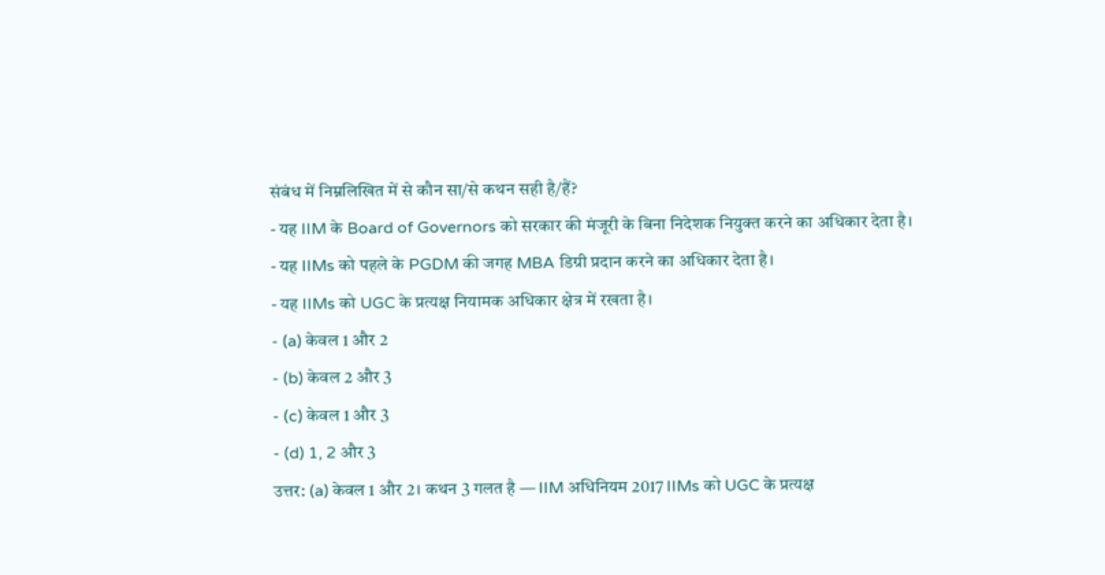संबंध में निम्नलिखित में से कौन सा/से कथन सही है/हैं?
- यह IIM के Board of Governors को सरकार की मंजूरी के बिना निदेशक नियुक्त करने का अधिकार देता है।
- यह IIMs को पहले के PGDM की जगह MBA डिग्री प्रदान करने का अधिकार देता है।
- यह IIMs को UGC के प्रत्यक्ष नियामक अधिकार क्षेत्र में रखता है।
- (a) केवल 1 और 2
- (b) केवल 2 और 3
- (c) केवल 1 और 3
- (d) 1, 2 और 3
उत्तर: (a) केवल 1 और 2। कथन 3 गलत है — IIM अधिनियम 2017 IIMs को UGC के प्रत्यक्ष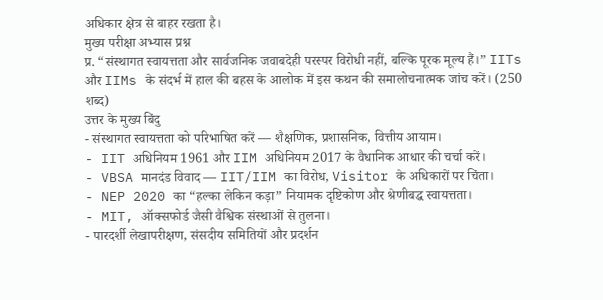अधिकार क्षेत्र से बाहर रखता है।
मुख्य परीक्षा अभ्यास प्रश्न
प्र. “संस्थागत स्वायत्तता और सार्वजनिक जवाबदेही परस्पर विरोधी नहीं, बल्कि पूरक मूल्य हैं।” IITs और IIMs के संदर्भ में हाल की बहस के आलोक में इस कथन की समालोचनात्मक जांच करें। (250 शब्द)
उत्तर के मुख्य बिंदु
- संस्थागत स्वायत्तता को परिभाषित करें — शैक्षणिक, प्रशासनिक, वित्तीय आयाम।
- IIT अधिनियम 1961 और IIM अधिनियम 2017 के वैधानिक आधार की चर्चा करें।
- VBSA मानदंड विवाद — IIT/IIM का विरोध, Visitor के अधिकारों पर चिंता।
- NEP 2020 का “हल्का लेकिन कड़ा” नियामक दृष्टिकोण और श्रेणीबद्ध स्वायत्तता।
- MIT, ऑक्सफोर्ड जैसी वैश्विक संस्थाओं से तुलना।
- पारदर्शी लेखापरीक्षण, संसदीय समितियों और प्रदर्शन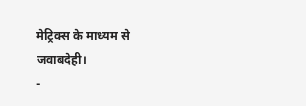मेट्रिक्स के माध्यम से जवाबदेही।
-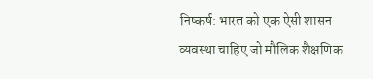निष्कर्ष: भारत को एक ऐसी शासन व्यवस्था चाहिए जो मौलिक शैक्षणिक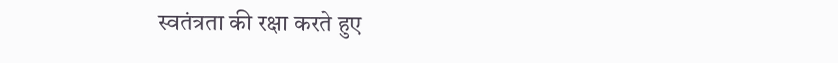स्वतंत्रता की रक्षा करते हुए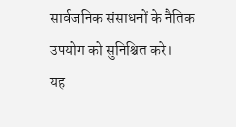सार्वजनिक संसाधनों के नैतिक उपयोग को सुनिश्चित करे।
यह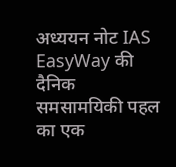अध्ययन नोट IAS EasyWay की दैनिक समसामयिकी पहल का एक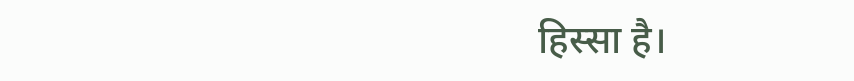हिस्सा है।